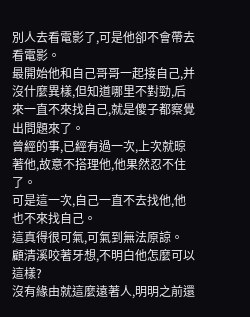別人去看電影了,可是他卻不會帶去看電影。
最開始他和自己哥哥一起接自己,并沒什麼異樣,但知道哪里不對勁,后來一直不來找自己,就是傻子都察覺出問題來了。
曾經的事,已經有過一次,上次就晾著他,故意不搭理他,他果然忍不住了。
可是這一次,自己一直不去找他,他也不來找自己。
這真得很可氣,可氣到無法原諒。
顧清溪咬著牙想,不明白他怎麼可以這樣?
沒有緣由就這麼遠著人,明明之前還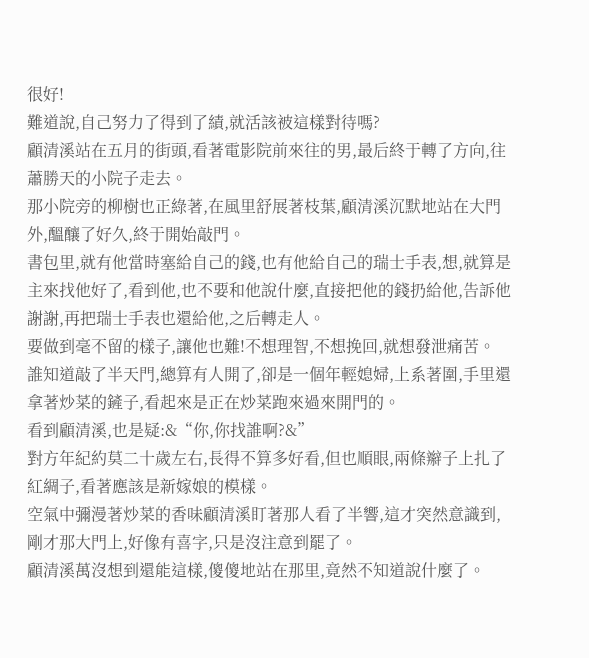很好!
難道說,自己努力了得到了績,就活該被這樣對待嗎?
顧清溪站在五月的街頭,看著電影院前來往的男,最后終于轉了方向,往蕭勝天的小院子走去。
那小院旁的柳樹也正綠著,在風里舒展著枝葉,顧清溪沉默地站在大門外,醞釀了好久,終于開始敲門。
書包里,就有他當時塞給自己的錢,也有他給自己的瑞士手表,想,就算是主來找他好了,看到他,也不要和他說什麼,直接把他的錢扔給他,告訴他謝謝,再把瑞士手表也還給他,之后轉走人。
要做到毫不留的樣子,讓他也難!不想理智,不想挽回,就想發泄痛苦。
誰知道敲了半天門,總算有人開了,卻是一個年輕媳婦,上系著圍,手里還拿著炒菜的鏟子,看起來是正在炒菜跑來過來開門的。
看到顧清溪,也是疑:&“你,你找誰啊?&”
對方年紀約莫二十歲左右,長得不算多好看,但也順眼,兩條辮子上扎了紅綢子,看著應該是新嫁娘的模樣。
空氣中彌漫著炒菜的香味顧清溪盯著那人看了半響,這才突然意識到,剛才那大門上,好像有喜字,只是沒注意到罷了。
顧清溪萬沒想到還能這樣,傻傻地站在那里,竟然不知道說什麼了。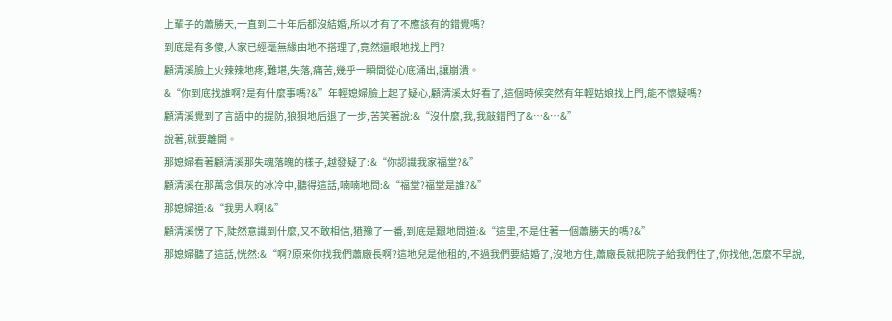上輩子的蕭勝天,一直到二十年后都沒結婚,所以才有了不應該有的錯覺嗎?
到底是有多傻,人家已經毫無緣由地不搭理了,竟然還眼地找上門?
顧清溪臉上火辣辣地疼,難堪,失落,痛苦,幾乎一瞬間從心底涌出,讓崩潰。
&“你到底找誰啊?是有什麼事嗎?&”年輕媳婦臉上起了疑心,顧清溪太好看了,這個時候突然有年輕姑娘找上門,能不懷疑嗎?
顧清溪覺到了言語中的提防,狼狽地后退了一步,苦笑著說:&“沒什麼,我,我敲錯門了&…&…&”
說著,就要離開。
那媳婦看著顧清溪那失魂落魄的樣子,越發疑了:&“你認識我家福堂?&”
顧清溪在那萬念俱灰的冰冷中,聽得這話,喃喃地問:&“福堂?福堂是誰?&”
那媳婦道:&“我男人啊!&”
顧清溪愣了下,陡然意識到什麼,又不敢相信,猶豫了一番,到底是艱地問道:&“這里,不是住著一個蕭勝天的嗎?&”
那媳婦聽了這話,恍然:&“啊?原來你找我們蕭廠長啊?這地兒是他租的,不過我們要結婚了,沒地方住,蕭廠長就把院子給我們住了,你找他,怎麼不早說,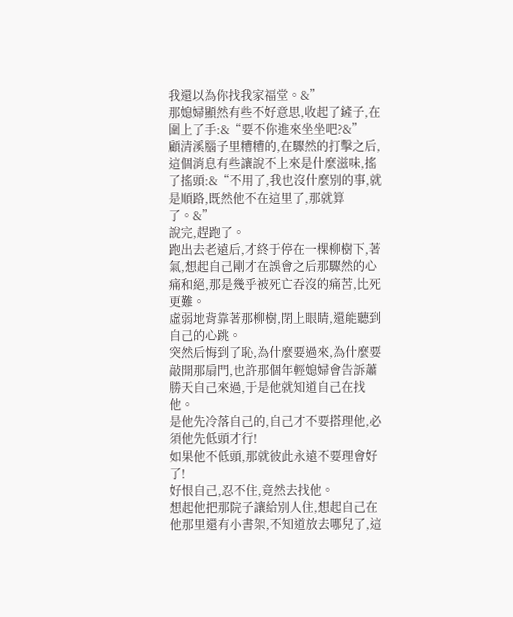我還以為你找我家福堂。&”
那媳婦顯然有些不好意思,收起了鏟子,在圍上了手:&“要不你進來坐坐吧?&”
顧清溪腦子里糟糟的,在驟然的打擊之后,這個消息有些讓說不上來是什麼滋味,搖了搖頭:&“不用了,我也沒什麼別的事,就是順路,既然他不在這里了,那就算了。&”
說完,趕跑了。
跑出去老遠后,才終于停在一棵柳樹下,著氣,想起自己剛才在誤會之后那驟然的心痛和絕,那是幾乎被死亡吞沒的痛苦,比死更難。
虛弱地背靠著那柳樹,閉上眼睛,還能聽到自己的心跳。
突然后悔到了恥,為什麼要過來,為什麼要敲開那扇門,也許那個年輕媳婦會告訴蕭勝天自己來過,于是他就知道自己在找他。
是他先冷落自己的,自己才不要搭理他,必須他先低頭才行!
如果他不低頭,那就彼此永遠不要理會好了!
好恨自己,忍不住,竟然去找他。
想起他把那院子讓給別人住,想起自己在他那里還有小書架,不知道放去哪兒了,這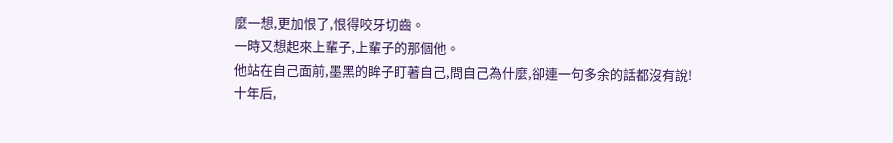麼一想,更加恨了,恨得咬牙切齒。
一時又想起來上輩子,上輩子的那個他。
他站在自己面前,墨黑的眸子盯著自己,問自己為什麼,卻連一句多余的話都沒有說!
十年后,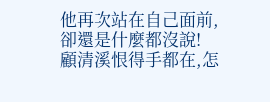他再次站在自己面前,卻還是什麼都沒說!
顧清溪恨得手都在,怎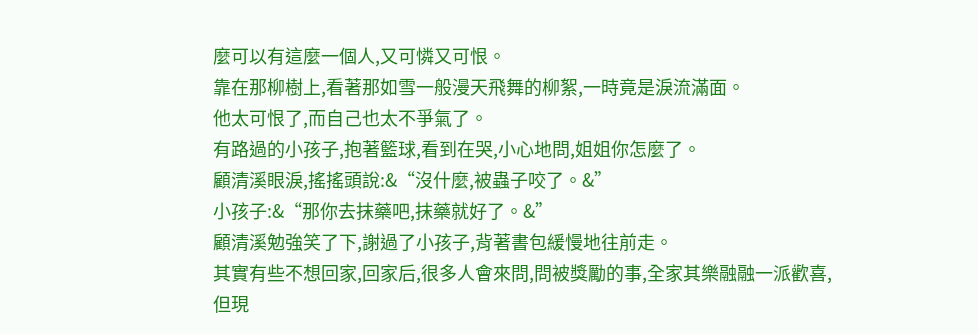麼可以有這麼一個人,又可憐又可恨。
靠在那柳樹上,看著那如雪一般漫天飛舞的柳絮,一時竟是淚流滿面。
他太可恨了,而自己也太不爭氣了。
有路過的小孩子,抱著籃球,看到在哭,小心地問,姐姐你怎麼了。
顧清溪眼淚,搖搖頭說:&“沒什麼,被蟲子咬了。&”
小孩子:&“那你去抹藥吧,抹藥就好了。&”
顧清溪勉強笑了下,謝過了小孩子,背著書包緩慢地往前走。
其實有些不想回家,回家后,很多人會來問,問被獎勵的事,全家其樂融融一派歡喜,但現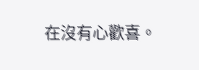在沒有心歡喜。